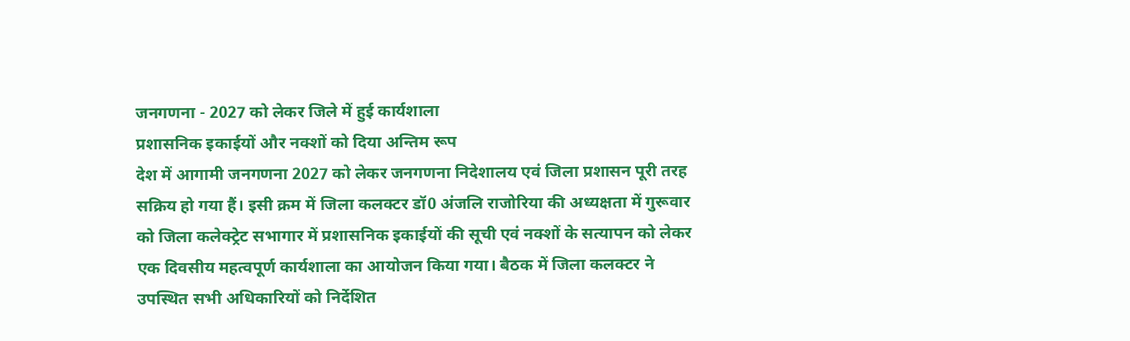जनगणना - 2027 को लेकर जिले में हुई कार्यशाला
प्रशासनिक इकाईयों और नक्शों को दिया अन्तिम रूप
देश में आगामी जनगणना 2027 को लेकर जनगणना निदेशालय एवं जिला प्रशासन पूरी तरह सक्रिय हो गया हैं। इसी क्रम में जिला कलक्टर डॉ0 अंजलि राजोरिया की अध्यक्षता में गुरूवार को जिला कलेक्ट्रेट सभागार में प्रशासनिक इकाईयों की सूची एवं नक्शों के सत्यापन को लेकर एक दिवसीय महत्वपूर्ण कार्यशाला का आयोजन किया गया। बैठक में जिला कलक्टर ने उपस्थित सभी अधिकारियों को निर्देशित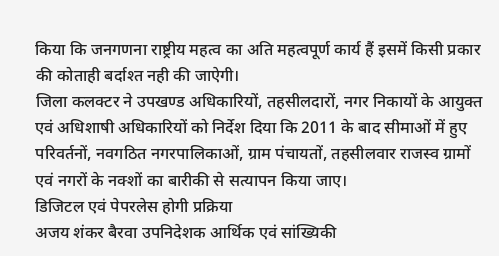किया कि जनगणना राष्ट्रीय महत्व का अति महत्वपूर्ण कार्य हैं इसमें किसी प्रकार की कोताही बर्दाश्त नही की जाऐगी।
जिला कलक्टर ने उपखण्ड अधिकारियों, तहसीलदारों, नगर निकायों के आयुक्त एवं अधिशाषी अधिकारियों को निर्देश दिया कि 2011 के बाद सीमाओं में हुए परिवर्तनों, नवगठित नगरपालिकाओं, ग्राम पंचायतों, तहसीलवार राजस्व ग्रामों एवं नगरों के नक्शों का बारीकी से सत्यापन किया जाए।
डिजिटल एवं पेपरलेस होगी प्रक्रिया
अजय शंकर बैरवा उपनिदेशक आर्थिक एवं सांख्यिकी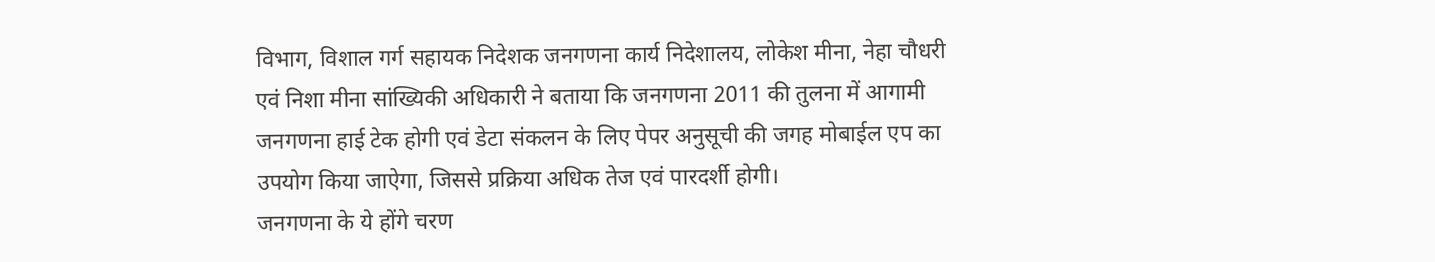विभाग, विशाल गर्ग सहायक निदेशक जनगणना कार्य निदेशालय, लोकेश मीना, नेहा चौधरी एवं निशा मीना सांख्यिकी अधिकारी ने बताया कि जनगणना 2011 की तुलना में आगामी जनगणना हाई टेक होगी एवं डेटा संकलन के लिए पेपर अनुसूची की जगह मोबाईल एप का उपयोग किया जाऐगा, जिससे प्रक्रिया अधिक तेज एवं पारदर्शी होगी।
जनगणना के ये होंगे चरण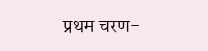प्रथम चरण-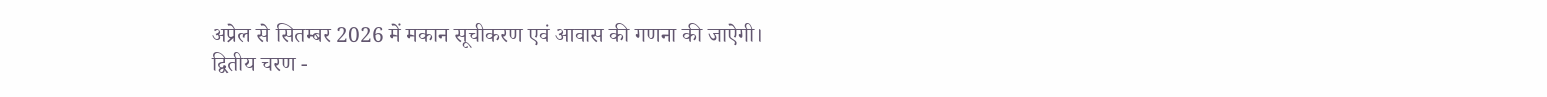अप्रेल से सितम्बर 2026 में मकान सूचीकरण एवं आवास की गणना की जाऐगी।
द्वितीय चरण -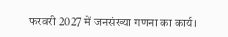फरवरी 2027 में जनसंख्या गणना का कार्य।